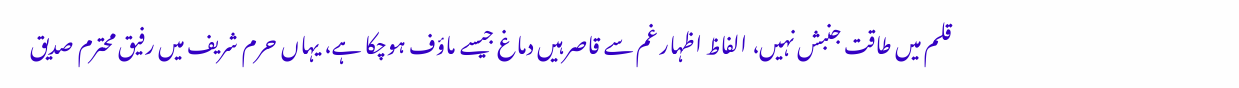قلم میں طاقت جنبش نہیں، الفاظ اظہار غم سے قاصر ہیں دماغ جیسے ماؤف ہوچکا ہے، یہاں حرم شریف میں رفیق محترم صدیق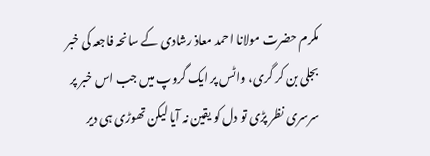مکرم حضرت مولانا احمد معاذ رشادی کے سانحہ فاجعہ کی خبر بجلی بن کر گری، واٹس پر ایک گروپ میں جب اس خبر پر سرسری نظر پڑی تو دل کو یقین نہ آیا لیکن تھوڑی ہی دیر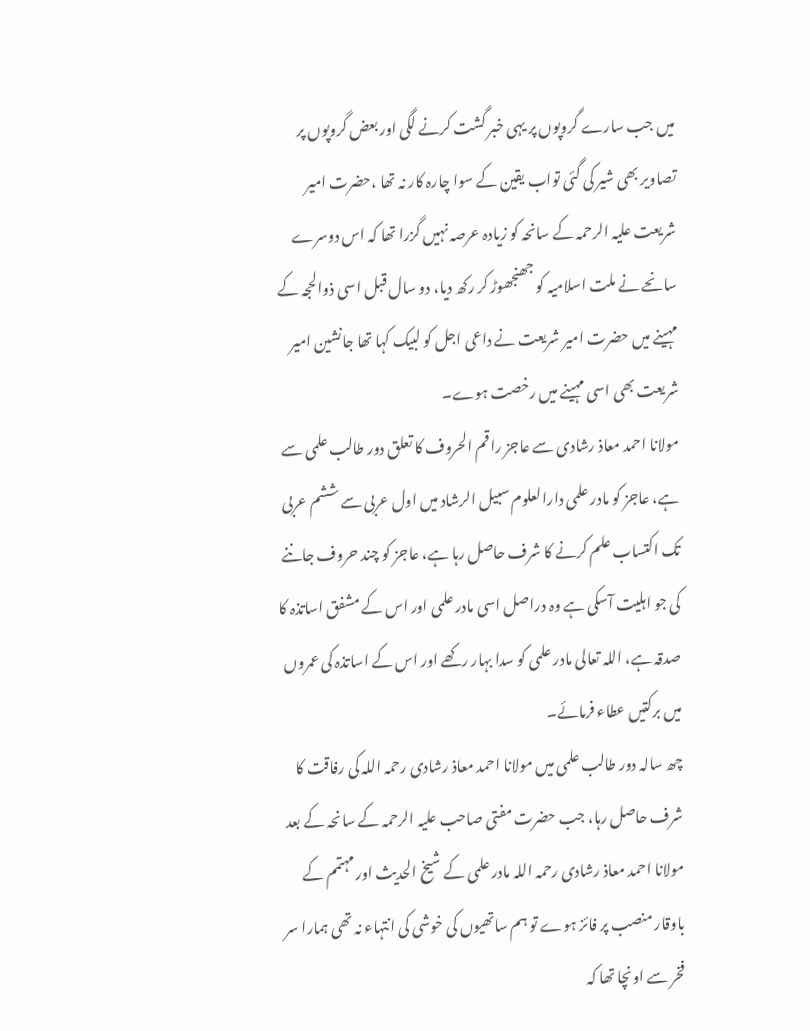میں جب سارے گروپوں پر یہی خبر گشت کرنے لگی اور بعض گروپوں پر تصاویر بھی شیر کی گئی تواب یقین کے سوا چارہ کار نہ تھا ،حضرت امیر شریعت علیہ الرحمہ کے سانحہ کو زیادہ عرصہ نہیں گزرا تھا کہ اس دوسرے سانحے نے ملت اسلامیہ کو جھنجھوڑ کر رکھ دیا، دو سال قبل اسی ذوالحجہ کے مہینے میں حضرت امیر شریعت نے داعی اجل کو لبیک کہا تھا جانشین امیر شریعت بھی اسی مہینے میں رخصت ہوے۔
مولانا احمد معاذ رشادی سے عاجز راقم الحروف کا تعلق دور طالب علمی سے ہے، عاجز کو مادر علمی دارالعلوم سبیل الرشاد میں اول عربی سے ششم عربی تک اکتساب علم کرنے کا شرف حاصل رہا ہے، عاجز کو چند حروف جاننے کی جو اہلیت آسکی ہے وہ دراصل اسی مادر علمی اور اس کے مشفق اساتذہ کا صدقہ ہے، اللہ تعالی مادر علمی کو سدا بہار رکھے اور اس کے اساتذہ کی عمروں میں برکتیں عطاء فرمائے۔
چھ سالہ دور طالب علمی میں مولانا احمد معاذ رشادی رحمہ اللہ کی رفاقت کا شرف حاصل رہا، جب حضرت مفتی صاحب علیہ الرحمہ کے سانحہ کے بعد مولانا احمد معاذ رشادی رحمہ اللہ مادر علمی کے شیخ الحدیث اور مہتمم کے باوقار منصب پر فائز ہوے تو ہم ساتھیوں کی خوشی کی انتہاء نہ تھی ہمارا سر فخر سے اونچا تھا کہ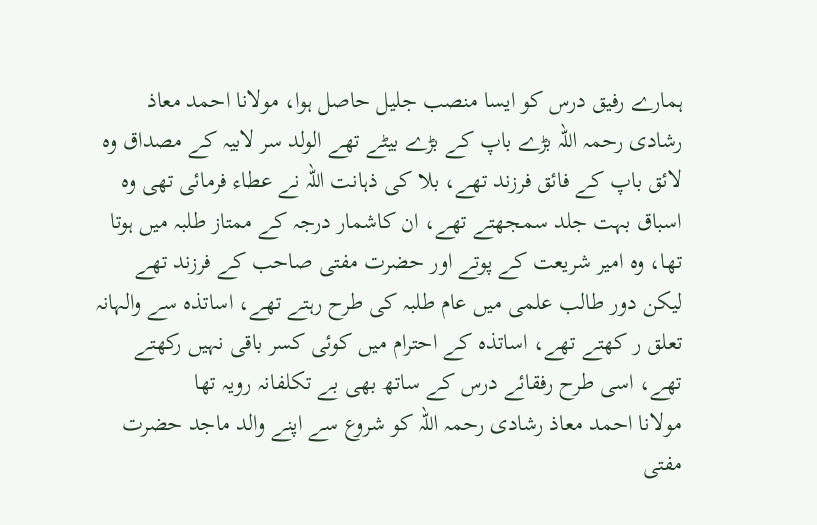ہمارے رفیق درس کو ایسا منصب جلیل حاصل ہوا، مولانا احمد معاذ رشادی رحمہ اللہ بڑے باپ کے بڑے بیٹے تھے الولد سر لابیہ کے مصداق وہ لائق باپ کے فائق فرزند تھے، بلا کی ذہانت اللہ نے عطاء فرمائی تھی وہ اسباق بہت جلد سمجھتے تھے، ان کاشمار درجہ کے ممتاز طلبہ میں ہوتا تھا، وہ امیر شریعت کے پوتے اور حضرت مفتی صاحب کے فرزند تھے لیکن دور طالب علمی میں عام طلبہ کی طرح رہتے تھے، اساتذہ سے والہانہ تعلق ر کھتے تھے، اساتذہ کے احترام میں کوئی کسر باقی نہیں رکھتے تھے، اسی طرح رفقائے درس کے ساتھ بھی بے تکلفانہ رویہ تھا
مولانا احمد معاذ رشادی رحمہ اللہ کو شروع سے اپنے والد ماجد حضرت مفتی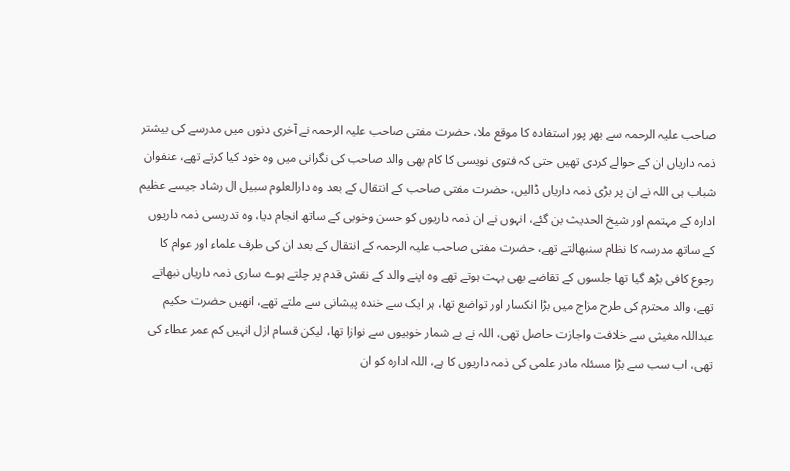صاحب علیہ الرحمہ سے بھر پور استفادہ کا موقع ملا، حضرت مفتی صاحب علیہ الرحمہ نے آخری دنوں میں مدرسے کی بیشتر ذمہ داریاں ان کے حوالے کردی تھیں حتی کہ فتوی نویسی کا کام بھی والد صاحب کی نگرانی میں وہ خود کیا کرتے تھے، عنفوان شباب ہی اللہ نے ان پر بڑی ذمہ داریاں ڈالیں، حضرت مفتی صاحب کے انتقال کے بعد وہ دارالعلوم سبیل ال رشاد جیسے عظیم ادارہ کے مہتمم اور شیخ الحدیث بن گئے، انہوں نے ان ذمہ داریوں کو حسن وخوبی کے ساتھ انجام دیا، وہ تدریسی ذمہ داریوں کے ساتھ مدرسہ کا نظام سنبھالتے تھے، حضرت مفتی صاحب علیہ الرحمہ کے انتقال کے بعد ان کی طرف علماء اور عوام کا رجوع کافی بڑھ گیا تھا جلسوں کے تقاضے بھی بہت ہوتے تھے وہ اپنے والد کے نقش قدم پر چلتے ہوے ساری ذمہ داریاں نبھاتے تھے، والد محترم کی طرح مزاج میں بڑا انکسار اور تواضع تھا، ہر ایک سے خندہ پیشانی سے ملتے تھے، انھیں حضرت حکیم عبداللہ مغیثی سے خلافت واجازت حاصل تھی، اللہ نے بے شمار خوبیوں سے نوازا تھا، لیکن قسام ازل انہیں کم عمر عطاء کی تھی، اب سب سے بڑا مسئلہ مادر علمی کی ذمہ داریوں کا ہے، اللہ ادارہ کو ان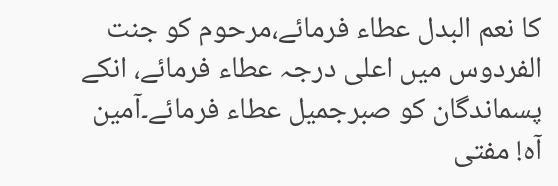کا نعم البدل عطاء فرمائے،مرحوم کو جنت الفردوس میں اعلی درجہ عطاء فرمائے، انکے پسماندگان کو صبرجمیل عطاء فرمائے۔آمین
آہ! مفتی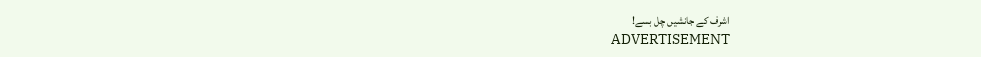اشرف کے جانشیں چل بسے!
ADVERTISEMENT